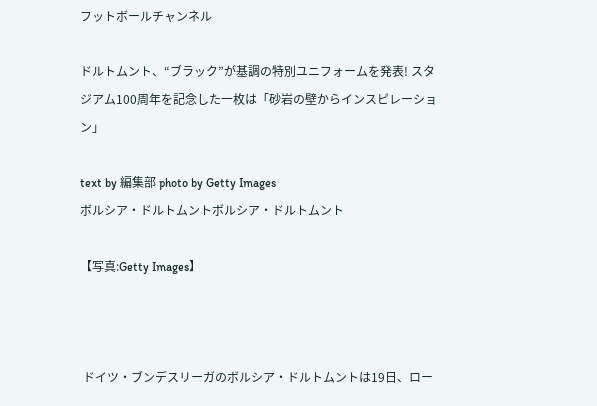フットボールチャンネル

ドルトムント、“ブラック”が基調の特別ユニフォームを発表! スタジアム100周年を記念した一枚は「砂岩の壁からインスピレーション」

text by 編集部 photo by Getty Images
ボルシア・ドルトムントボルシア・ドルトムント

【写真:Getty Images】



 ドイツ・ブンデスリーガのボルシア・ドルトムントは19日、ロー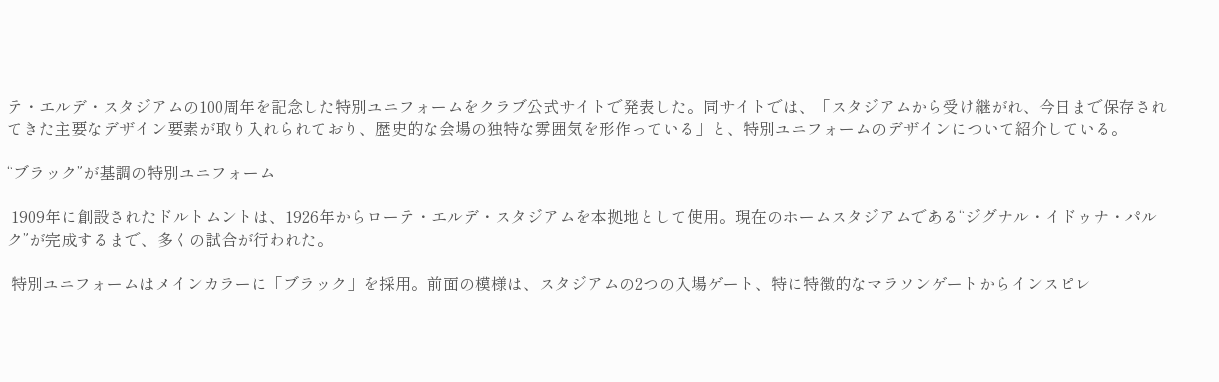テ・エルデ・スタジアムの100周年を記念した特別ユニフォームをクラブ公式サイトで発表した。同サイトでは、「スタジアムから受け継がれ、今日まで保存されてきた主要なデザイン要素が取り入れられており、歴史的な会場の独特な雰囲気を形作っている」と、特別ユニフォームのデザインについて紹介している。

“ブラック”が基調の特別ユニフォーム

 1909年に創設されたドルトムントは、1926年からローテ・エルデ・スタジアムを本拠地として使用。現在のホームスタジアムである“ジグナル・イドゥナ・パルク”が完成するまで、多くの試合が行われた。

 特別ユニフォームはメインカラーに「ブラック」を採用。前面の模様は、スタジアムの2つの入場ゲート、特に特徴的なマラソンゲートからインスピレ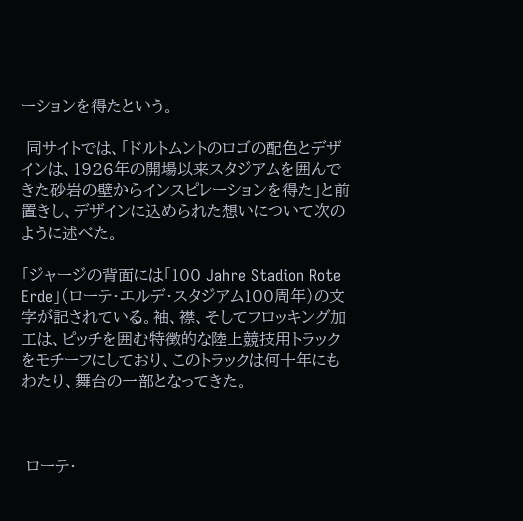ーションを得たという。

 同サイトでは、「ドルトムントのロゴの配色とデザインは、1926年の開場以来スタジアムを囲んできた砂岩の壁からインスピレーションを得た」と前置きし、デザインに込められた想いについて次のように述べた。

「ジャージの背面には「100 Jahre Stadion Rote Erde」(ローテ・エルデ・スタジアム100周年)の文字が記されている。袖、襟、そしてフロッキング加工は、ピッチを囲む特徴的な陸上競技用トラックをモチーフにしており、このトラックは何十年にもわたり、舞台の一部となってきた。



 ローテ・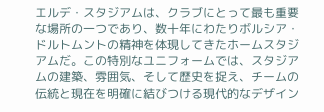エルデ・スタジアムは、クラブにとって最も重要な場所の一つであり、数十年にわたりボルシア・ドルトムントの精神を体現してきたホームスタジアムだ。この特別なユニフォームでは、スタジアムの建築、雰囲気、そして歴史を捉え、チームの伝統と現在を明確に結びつける現代的なデザイン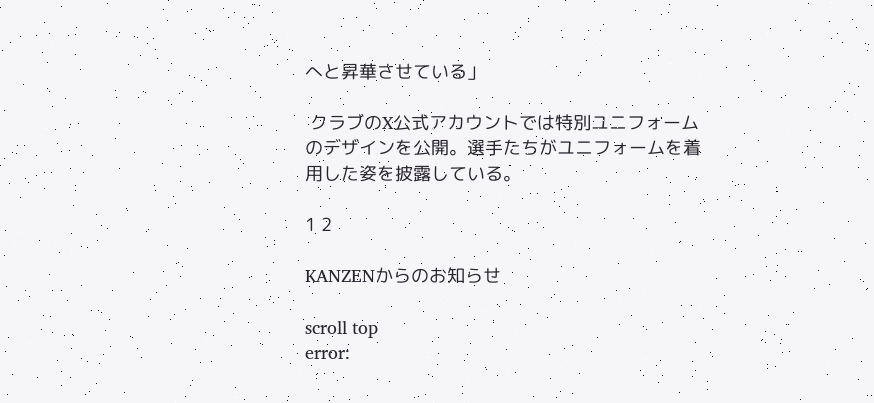へと昇華させている」

 クラブのX公式アカウントでは特別ユニフォームのデザインを公開。選手たちがユニフォームを着用した姿を披露している。

1 2

KANZENからのお知らせ

scroll top
error: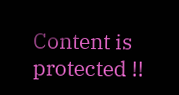Content is protected !!